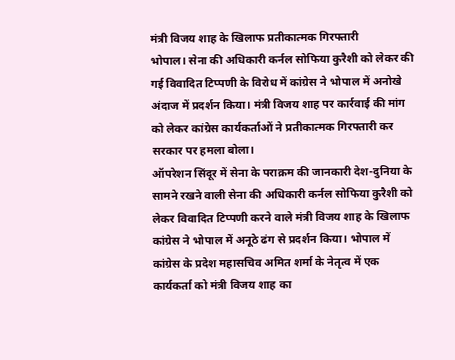मंत्री विजय शाह के खिलाफ प्रतीकात्मक गिरफ्तारी
भोपाल। सेना की अधिकारी कर्नल सोफिया कुरैशी को लेकर की गई विवादित टिप्पणी के विरोध में कांग्रेस ने भोपाल में अनोखे अंदाज में प्रदर्शन किया। मंत्री विजय शाह पर कार्रवाई की मांग को लेकर कांग्रेस कार्यकर्ताओं ने प्रतीकात्मक गिरफ्तारी कर सरकार पर हमला बोला।
ऑपरेशन सिंदूर में सेना के पराक्रम की जानकारी देश-दुनिया के सामने रखने वाली सेना की अधिकारी कर्नल सोफिया कुरैशी को लेकर विवादित टिप्पणी करने वाले मंत्री विजय शाह के खिलाफ कांग्रेस ने भोपाल में अनूठे ढंग से प्रदर्शन किया। भोपाल में कांग्रेस के प्रदेश महासचिव अमित शर्मा के नेतृत्व में एक कार्यकर्ता को मंत्री विजय शाह का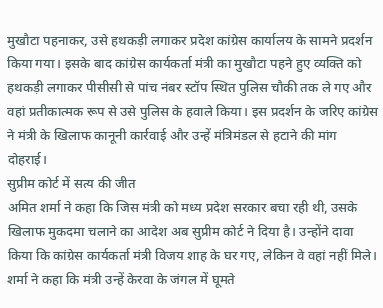मुखौटा पहनाकर, उसे हथकड़ी लगाकर प्रदेश कांग्रेस कार्यालय के सामने प्रदर्शन किया गया। इसके बाद कांग्रेस कार्यकर्ता मंत्री का मुखौटा पहने हुए व्यक्ति को हथकड़ी लगाकर पीसीसी से पांच नंबर स्टॉप स्थित पुलिस चौकी तक ले गए और वहां प्रतीकात्मक रूप से उसे पुलिस के हवाले किया। इस प्रदर्शन के जरिए कांग्रेस ने मंत्री के खिलाफ कानूनी कार्रवाई और उन्हें मंत्रिमंडल से हटाने की मांग दोहराई।
सुप्रीम कोर्ट में सत्य की जीत
अमित शर्मा ने कहा कि जिस मंत्री को मध्य प्रदेश सरकार बचा रही थी, उसके खिलाफ मुकदमा चलाने का आदेश अब सुप्रीम कोर्ट ने दिया है। उन्होंने दावा किया कि कांग्रेस कार्यकर्ता मंत्री विजय शाह के घर गए, लेकिन वे वहां नहीं मिले। शर्मा ने कहा कि मंत्री उन्हें केरवा के जंगल में घूमते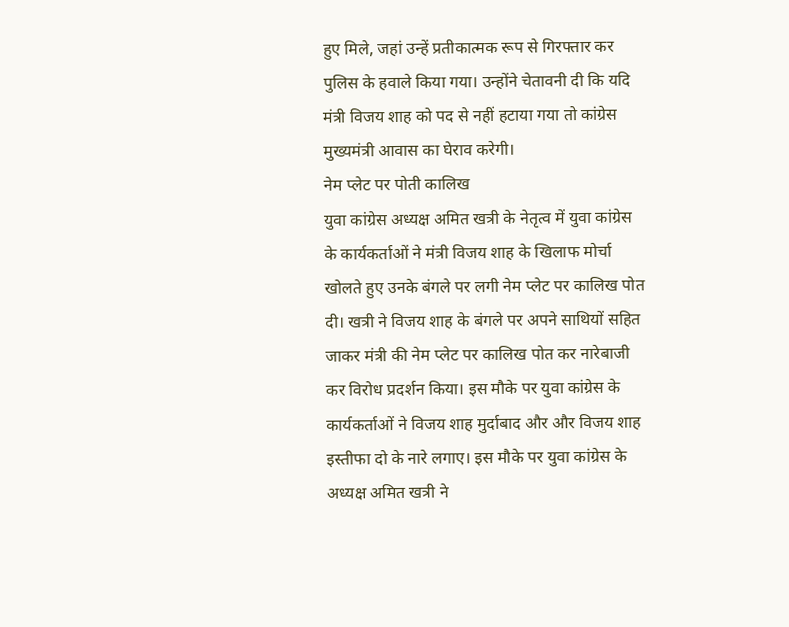हुए मिले, जहां उन्हें प्रतीकात्मक रूप से गिरफ्तार कर पुलिस के हवाले किया गया। उन्होंने चेतावनी दी कि यदि मंत्री विजय शाह को पद से नहीं हटाया गया तो कांग्रेस मुख्यमंत्री आवास का घेराव करेगी।
नेम प्लेट पर पोती कालिख
युवा कांग्रेस अध्यक्ष अमित खत्री के नेतृत्व में युवा कांग्रेस के कार्यकर्ताओं ने मंत्री विजय शाह के खिलाफ मोर्चा खोलते हुए उनके बंगले पर लगी नेम प्लेट पर कालिख पोत दी। खत्री ने विजय शाह के बंगले पर अपने साथियों सहित जाकर मंत्री की नेम प्लेट पर कालिख पोत कर नारेबाजी कर विरोध प्रदर्शन किया। इस मौके पर युवा कांग्रेस के कार्यकर्ताओं ने विजय शाह मुर्दाबाद और और विजय शाह इस्तीफा दो के नारे लगाए। इस मौके पर युवा कांग्रेस के अध्यक्ष अमित खत्री ने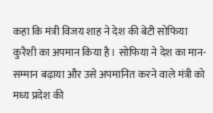कहा कि मंत्री विजय शाह ने देश की बेटी सोफिया कुरैशी का अपमान किया है। सोफिया ने देश का मान-सम्मान बढ़ाया और उसे अपमानित करने वाले मंत्री को मध्य प्रदेश की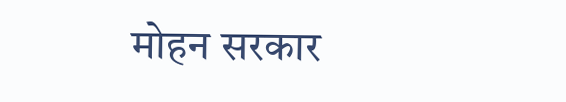मोहन सरकार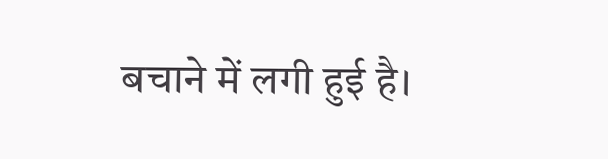बचाने में लगी हुई है।